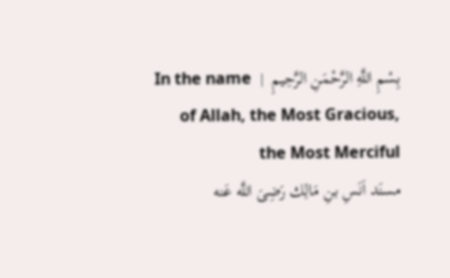بِسْمِ اللَّهِ الرَّحْمَنِ الرَّحِيمِ  |  In the name of Allah, the Most Gracious, the Most Merciful
مسنَد اَنَسِ بنِ مَالِك رَضِیَ اللَّه عَنه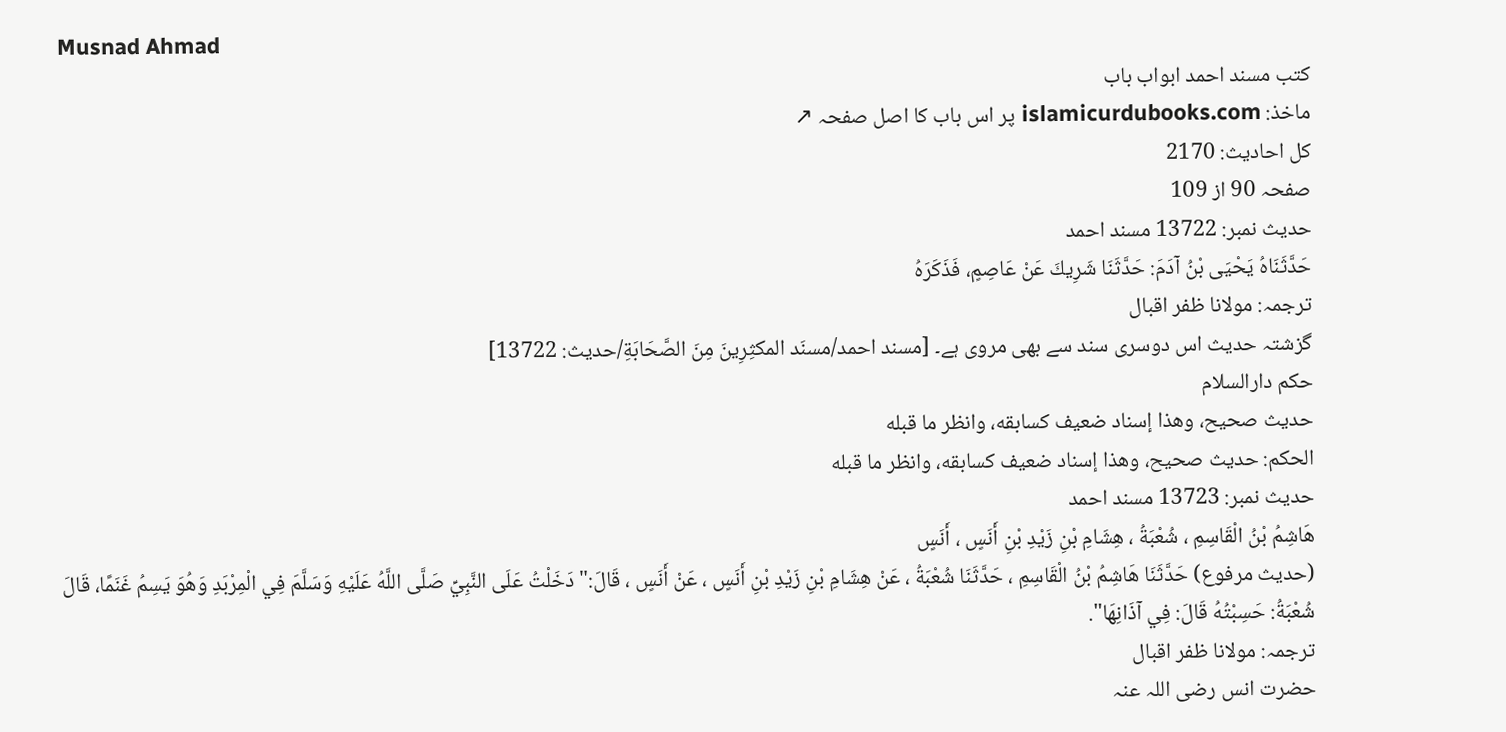Musnad Ahmad
کتب مسند احمد ابواب باب
ماخذ: islamicurdubooks.com پر اس باب کا اصل صفحہ ↗
کل احادیث: 2170
صفحہ 90 از 109
حدیث نمبر: 13722 مسند احمد
حَدَّثَنَاهُ يَحْيَى بْنُ آدَمَ: حَدَّثَنَا شَرِيكَ عَنْ عَاصِمٍ، فَذَكَرَهُ
ترجمہ: مولانا ظفر اقبال
گزشتہ حدیث اس دوسری سند سے بھی مروی ہے۔ [مسند احمد/مسنَد المكثِرِینَ مِنَ الصَّحَابَةِ/حدیث: 13722]
حکم دارالسلام
حدیث صحیح، وھذا إسناد ضعیف كسابقه، وانظر ما قبله
الحكم: حدیث صحیح، وھذا إسناد ضعیف كسابقه، وانظر ما قبله
حدیث نمبر: 13723 مسند احمد
هَاشِمُ بْنُ الْقَاسِمِ ، شُعْبَةُ ، هِشَامِ بْنِ زَيْدِ بْنِ أَنَسٍ ، أَنَسٍ
(حديث مرفوع) حَدَّثَنَا هَاشِمُ بْنُ الْقَاسِمِ ، حَدَّثَنَا شُعْبَةُ ، عَنْ هِشَامِ بْنِ زَيْدِ بْنِ أَنَسٍ ، عَنْ أَنَسٍ ، قَالَ:" دَخَلْتُ عَلَى النَّبِيِّ صَلَّى اللَّهُ عَلَيْهِ وَسَلَّمَ فِي الْمِرْبَدِ وَهُوَ يَسِمُ غَنَمًا، قَالَ شُعْبَةُ: حَسِبْتُهُ قَالَ: فِي آذَانِهَا".
ترجمہ: مولانا ظفر اقبال
حضرت انس رضی اللہ عنہ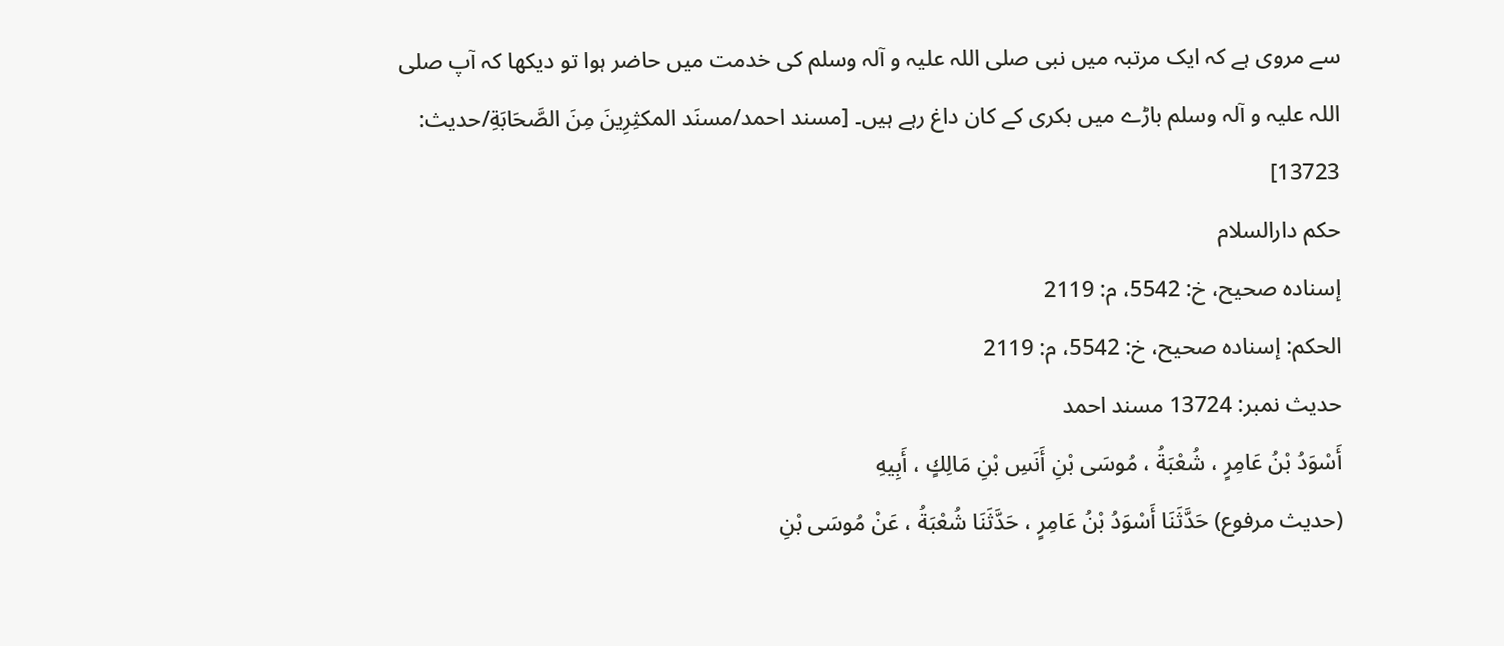سے مروی ہے کہ ایک مرتبہ میں نبی صلی اللہ علیہ و آلہ وسلم کی خدمت میں حاضر ہوا تو دیکھا کہ آپ صلی اللہ علیہ و آلہ وسلم باڑے میں بکری کے کان داغ رہے ہیں۔ [مسند احمد/مسنَد المكثِرِینَ مِنَ الصَّحَابَةِ/حدیث: 13723]
حکم دارالسلام
إسناده صحيح، خ: 5542، م: 2119
الحكم: إسناده صحيح، خ: 5542، م: 2119
حدیث نمبر: 13724 مسند احمد
أَسْوَدُ بْنُ عَامِرٍ ، شُعْبَةُ ، مُوسَى بْنِ أَنَسِ بْنِ مَالِكٍ ، أَبِيهِ
(حديث مرفوع) حَدَّثَنَا أَسْوَدُ بْنُ عَامِرٍ ، حَدَّثَنَا شُعْبَةُ ، عَنْ مُوسَى بْنِ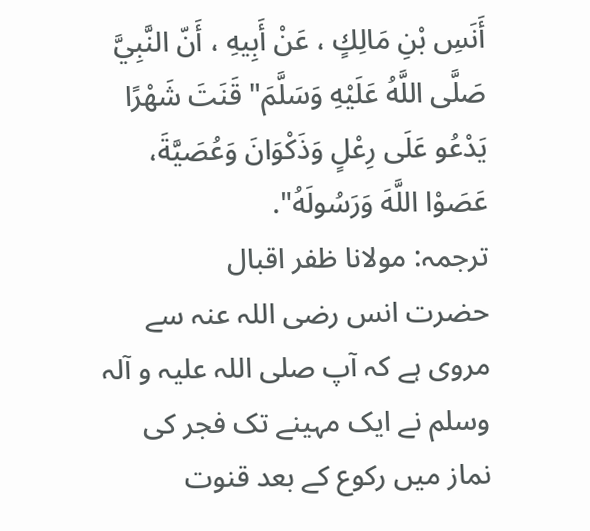أَنَسِ بْنِ مَالِكٍ ، عَنْ أَبِيهِ ، أَنّ النَّبِيَّ صَلَّى اللَّهُ عَلَيْهِ وَسَلَّمَ" قَنَتَ شَهْرًا يَدْعُو عَلَى رِعْلٍ وَذَكْوَانَ وَعُصَيَّةَ، عَصَوْا اللَّهَ وَرَسُولَهُ".
ترجمہ: مولانا ظفر اقبال
حضرت انس رضی اللہ عنہ سے مروی ہے کہ آپ صلی اللہ علیہ و آلہ وسلم نے ایک مہینے تک فجر کی نماز میں رکوع کے بعد قنوت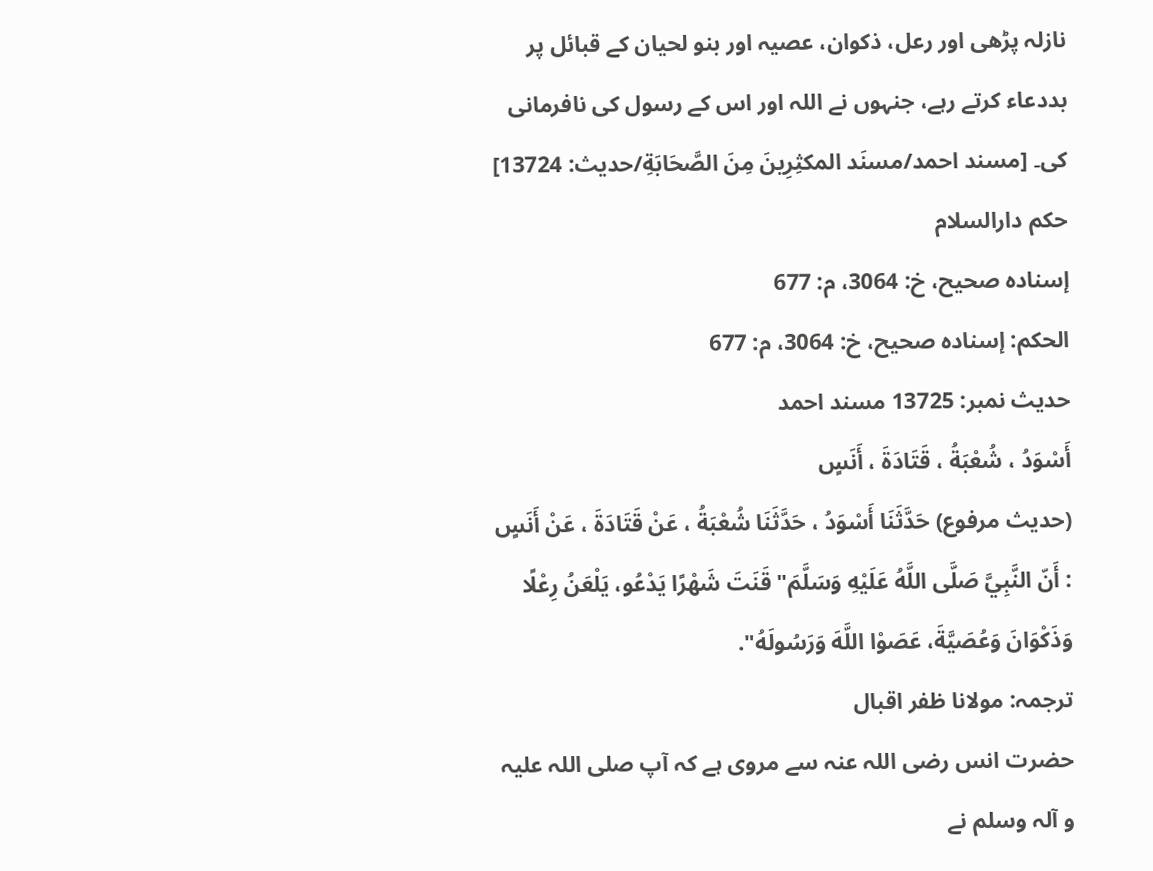نازلہ پڑھی اور رعل، ذکوان، عصیہ اور بنو لحیان کے قبائل پر بددعاء کرتے رہے، جنہوں نے اللہ اور اس کے رسول کی نافرمانی کی۔ [مسند احمد/مسنَد المكثِرِینَ مِنَ الصَّحَابَةِ/حدیث: 13724]
حکم دارالسلام
إسناده صحيح، خ: 3064، م: 677
الحكم: إسناده صحيح، خ: 3064، م: 677
حدیث نمبر: 13725 مسند احمد
أَسْوَدُ ، شُعْبَةُ ، قَتَادَةَ ، أَنَسٍ
(حديث مرفوع) حَدَّثَنَا أَسْوَدُ ، حَدَّثَنَا شُعْبَةُ ، عَنْ قَتَادَةَ ، عَنْ أَنَسٍ : أَنّ النَّبِيَّ صَلَّى اللَّهُ عَلَيْهِ وَسَلَّمَ" قَنَتَ شَهْرًا يَدْعُو، يَلْعَنُ رِعْلًا وَذَكْوَانَ وَعُصَيَّةَ، عَصَوْا اللَّهَ وَرَسُولَهُ".
ترجمہ: مولانا ظفر اقبال
حضرت انس رضی اللہ عنہ سے مروی ہے کہ آپ صلی اللہ علیہ و آلہ وسلم نے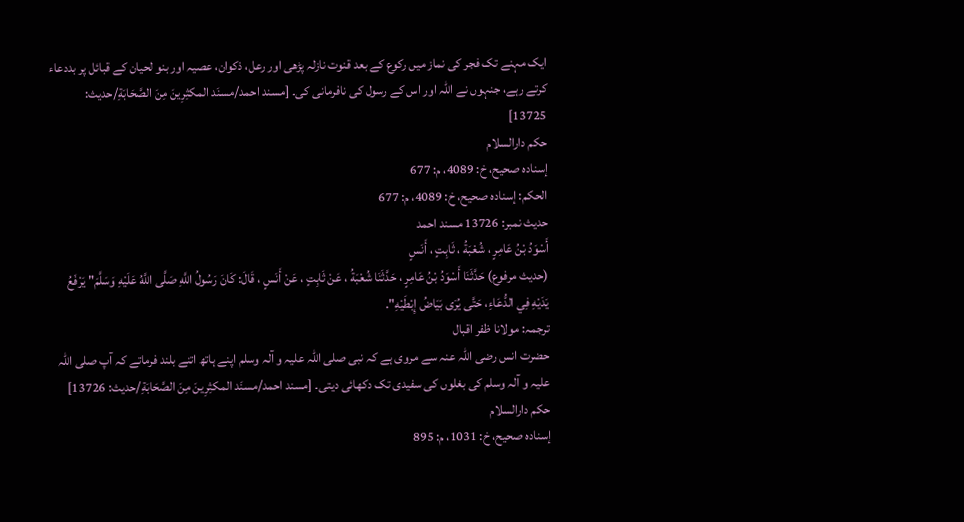ایک مہنے تک فجر کی نماز میں رکوع کے بعد قنوت نازلہ پڑھی اور رعل، ذکوان، عصیہ اور بنو لحیان کے قبائل پر بددعاء کرتے رہے، جنہوں نے اللہ اور اس کے رسول کی نافرمانی کی۔ [مسند احمد/مسنَد المكثِرِینَ مِنَ الصَّحَابَةِ/حدیث: 13725]
حکم دارالسلام
إسناده صحيح، خ: 4089، م: 677
الحكم: إسناده صحيح، خ: 4089، م: 677
حدیث نمبر: 13726 مسند احمد
أَسْوَدُ بْنُ عَامِرٍ ، شُعْبَةُ ، ثَابِتٍ ، أَنَسٍ
(حديث مرفوع) حَدَّثَنَا أَسْوَدُ بْنُ عَامِرٍ ، حَدَّثَنَا شُعْبَةُ ، عَنْ ثَابِتٍ ، عَنْ أَنَسٍ ، قَالَ: كَانَ رَسُولُ اللَّهِ صَلَّى اللَّهُ عَلَيْهِ وَسَلَّمَ" يَرْفَعُ يَدَيْهِ فِي الدُّعَاءِ، حَتَّى يُرَى بَيَاضُ إِبْطَيْهِ".
ترجمہ: مولانا ظفر اقبال
حضرت انس رضی اللہ عنہ سے مروی ہے کہ نبی صلی اللہ علیہ و آلہ وسلم اپنے ہاتھ اتنے بلند فرماتے کہ آپ صلی اللہ علیہ و آلہ وسلم کی بغلوں کی سفیدی تک دکھائی دیتی۔ [مسند احمد/مسنَد المكثِرِینَ مِنَ الصَّحَابَةِ/حدیث: 13726]
حکم دارالسلام
إسناده صحيح، خ: 1031، م: 895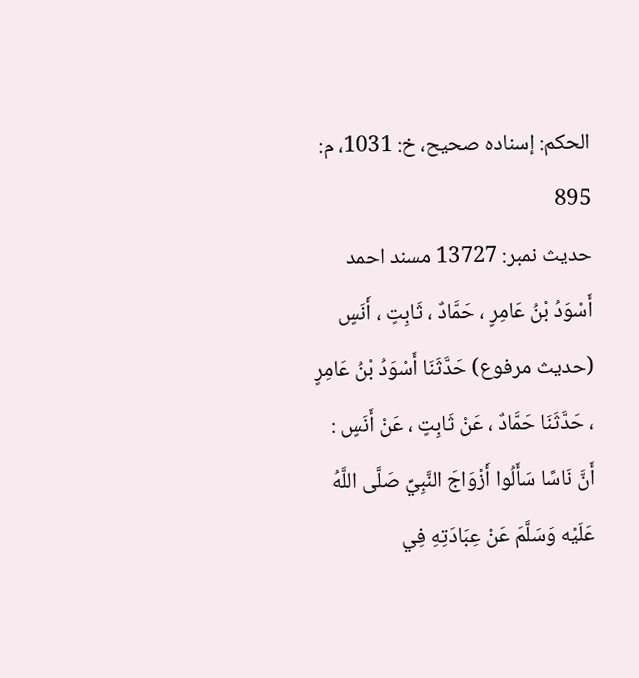الحكم: إسناده صحيح، خ: 1031، م: 895
حدیث نمبر: 13727 مسند احمد
أَسْوَدُ بْنُ عَامِرٍ ، حَمَّادٌ ، ثَابِتٍ ، أَنَسٍ
(حديث مرفوع) حَدَّثَنَا أَسْوَدُ بْنُ عَامِرٍ ، حَدَّثَنَا حَمَّادٌ ، عَنْ ثَابِتٍ ، عَنْ أَنَسٍ : أَنَّ نَاسًا سَأَلُوا أَزْوَاجَ النَّبِيِّ صَلَّى اللَّهُ عَلَيْه وَسَلَّمَ عَنْ عِبَادَتِهِ فِي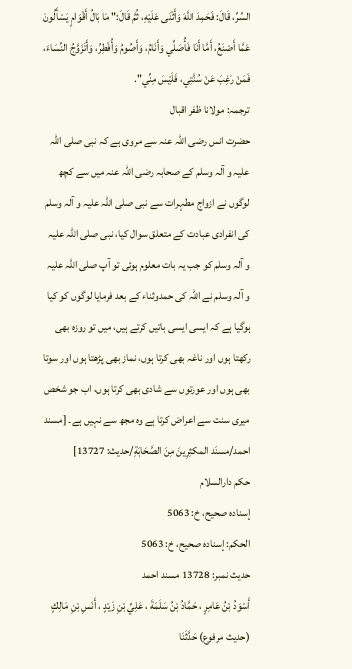السِّرِّ، قَالَ: فَحَمِدَ اللَّهَ وَأَثْنَى عَلَيْهِ، ثُمَّ قَالَ:" مَا بَالُ أَقْوَامٍ يَسْأَلُونَ عَمَّا أَصْنَعُ، أَمَّا أَنَا فَأُصَلِّي وَأَنَامُ، وَأَصُومُ وَأُفْطِرُ، وَأَتَزَوَّجُ النِّسَاءَ، فَمَنْ رَغِبَ عَنْ سُنَّتِي، فَلَيْسَ مِنِّي".
ترجمہ: مولانا ظفر اقبال
حضرت انس رضی اللہ عنہ سے مروی ہے کہ نبی صلی اللہ علیہ و آلہ وسلم کے صحابہ رضی اللہ عنہ میں سے کچھ لوگوں نے ازواج مطہرات سے نبی صلی اللہ علیہ و آلہ وسلم کی انفرادی عبادت کے متعلق سوال کیا، نبی صلی اللہ علیہ و آلہ وسلم کو جب یہ بات معلوم ہوئی تو آپ صلی اللہ علیہ و آلہ وسلم نے اللہ کی حمدوثناء کے بعد فرمایا لوگوں کو کیا ہوگیا ہے کہ ایسی ایسی باتیں کرتے ہیں، میں تو روزہ بھی رکھتا ہوں اور ناغہ بھی کرتا ہوں، نماز بھی پڑھتا ہوں اور سوتا بھی ہوں اور عورتوں سے شادی بھی کرتا ہوں، اب جو شخص میری سنت سے اعراض کرتا ہے وہ مجھ سے نہیں ہے۔ [مسند احمد/مسنَد المكثِرِینَ مِنَ الصَّحَابَةِ/حدیث: 13727]
حکم دارالسلام
إسناده صحيح، خ: 5063
الحكم: إسناده صحيح، خ: 5063
حدیث نمبر: 13728 مسند احمد
أَسْوَدُ بْنُ عَامِرٍ ، حَمَّادُ بْنُ سَلَمَةَ ، عَلِيِّ بْنِ زَيْدٍ ، أَنَسِ بْنِ مَالِكٍ
(حديث مرفوع) حَدَّثَنَا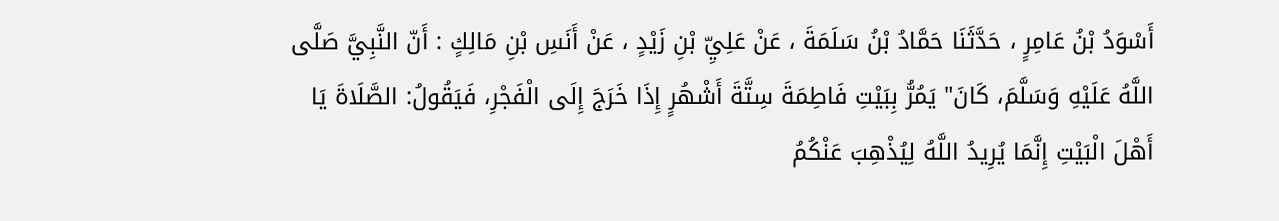أَسْوَدُ بْنُ عَامِرٍ ، حَدَّثَنَا حَمَّادُ بْنُ سَلَمَةَ ، عَنْ عَلِيِّ بْنِ زَيْدٍ ، عَنْ أَنَسِ بْنِ مَالِكٍ : أَنّ النَّبِيَّ صَلَّى اللَّهُ عَلَيْهِ وَسَلَّمَ، كَانَ" يَمُرُّ بِبَيْتِ فَاطِمَةَ سِتَّةَ أَشْهُرٍ إِذَا خَرَجَ إِلَى الْفَجْرِ، فَيَقُولُ: الصَّلَاةَ يَا أَهْلَ الْبَيْتِ إِنَّمَا يُرِيدُ اللَّهُ لِيُذْهِبَ عَنْكُمُ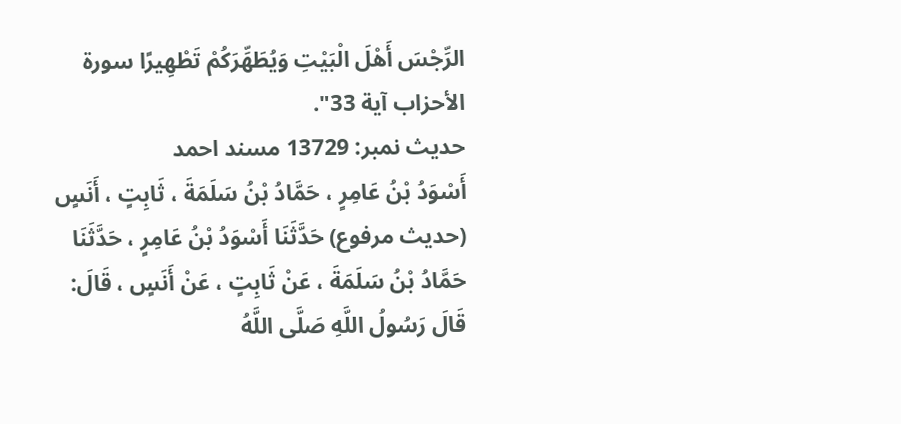الرِّجْسَ أَهْلَ الْبَيْتِ وَيُطَهِّرَكُمْ تَطْهِيرًا سورة الأحزاب آية 33".
حدیث نمبر: 13729 مسند احمد
أَسْوَدُ بْنُ عَامِرٍ ، حَمَّادُ بْنُ سَلَمَةَ ، ثَابِتٍ ، أَنَسٍ
(حديث مرفوع) حَدَّثَنَا أَسْوَدُ بْنُ عَامِرٍ ، حَدَّثَنَا حَمَّادُ بْنُ سَلَمَةَ ، عَنْ ثَابِتٍ ، عَنْ أَنَسٍ ، قَالَ: قَالَ رَسُولُ اللَّهِ صَلَّى اللَّهُ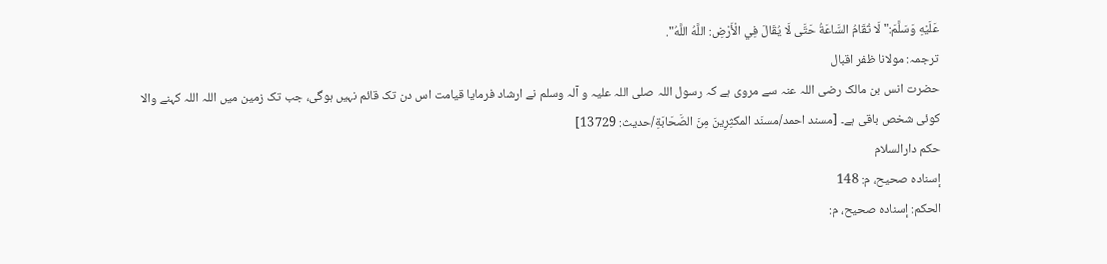عَلَيْهِ وَسَلَّمَ:" لَا تُقَامُ السَّاعَةُ حَتَّى لَا يُقَالَ فِي الْأَرْضِ: اللَّهُ اللَّهُ".
ترجمہ: مولانا ظفر اقبال
حضرت انس بن مالک رضی اللہ عنہ سے مروی ہے کہ رسول اللہ صلی اللہ علیہ و آلہ وسلم نے ارشاد فرمایا قیامت اس دن تک قائم نہیں ہوگی، جب تک زمین میں اللہ اللہ کہنے والا کوئی شخص باقی ہے۔ [مسند احمد/مسنَد المكثِرِینَ مِنَ الصَّحَابَةِ/حدیث: 13729]
حکم دارالسلام
إسناده صحيح، م: 148
الحكم: إسناده صحيح، م: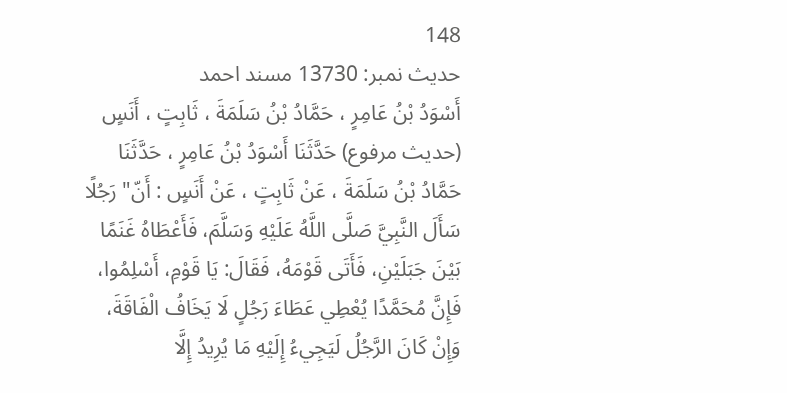148
حدیث نمبر: 13730 مسند احمد
أَسْوَدُ بْنُ عَامِرٍ ، حَمَّادُ بْنُ سَلَمَةَ ، ثَابِتٍ ، أَنَسٍ
(حديث مرفوع) حَدَّثَنَا أَسْوَدُ بْنُ عَامِرٍ ، حَدَّثَنَا حَمَّادُ بْنُ سَلَمَةَ ، عَنْ ثَابِتٍ ، عَنْ أَنَسٍ : أَنّ" رَجُلًا سَأَلَ النَّبِيَّ صَلَّى اللَّهُ عَلَيْهِ وَسَلَّمَ، فَأَعْطَاهُ غَنَمًا بَيْنَ جَبَلَيْنِ، فَأَتَى قَوْمَهُ، فَقَالَ: يَا قَوْمِ، أَسْلِمُوا، فَإِنَّ مُحَمَّدًا يُعْطِي عَطَاءَ رَجُلٍ لَا يَخَافُ الْفَاقَةَ، وَإِنْ كَانَ الرَّجُلُ لَيَجِيءُ إِلَيْهِ مَا يُرِيدُ إِلَّا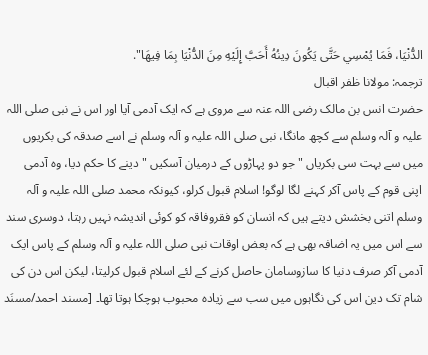الدُّنْيَا، فَمَا يُمْسِي حَتَّى يَكُونَ دِينُهُ أَحَبَّ إِلَيْهِ مِنَ الدُّنْيَا بِمَا فِيهَا".
ترجمہ: مولانا ظفر اقبال
حضرت انس بن مالک رضی اللہ عنہ سے مروی ہے کہ ایک آدمی آیا اور اس نے نبی صلی اللہ علیہ و آلہ وسلم سے کچھ مانگا، نبی صلی اللہ علیہ و آلہ وسلم نے اسے صدقہ کی بکریوں میں سے بہت سی بکریاں " جو دو پہاڑوں کے درمیان آسکیں " دینے کا حکم دیا، وہ آدمی اپنی قوم کے پاس آکر کہنے لگا لوگو! اسلام قبول کرلو، کیونکہ محمد صلی اللہ علیہ و آلہ وسلم اتنی بخشش دیتے ہیں کہ انسان کو فقروفاقہ کو کوئی اندیشہ نہیں رہتا، دوسری سند سے اس میں یہ اضافہ بھی ہے کہ بعض اوقات نبی صلی اللہ علیہ و آلہ وسلم کے پاس ایک آدمی آکر صرف دنیا کا سازوسامان حاصل کرنے کے لئے اسلام قبول کرلیتا، لیکن اس دن کی شام تک دین اس کی نگاہوں میں سب سے زیادہ محبوب ہوچکا ہوتا تھا۔ [مسند احمد/مسنَد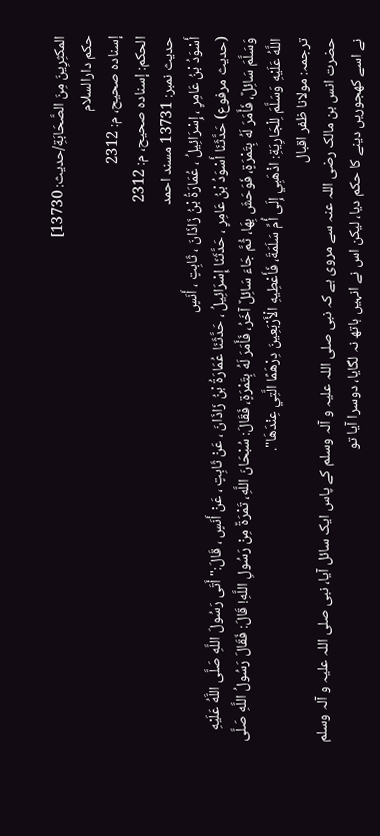المكثِرِینَ مِنَ الصَّحَابَةِ/حدیث: 13730]
حکم دارالسلام
إسناده صحيح، م: 2312
الحكم: إسناده صحيح، م: 2312
حدیث نمبر: 13731 مسند احمد
أَسْوَدُ بْنُ عَامِرٍ ، إِسْرَائِيلُ ، عُمَارَةُ بْنُ زَاذَانَ ، ثَابِتٍ ، أَنَسٍ
(حديث مرفوع) حَدَّثَنَا أَسْوَدُ بْنُ عَامِرٍ ، حَدَّثَنَا إِسْرَائِيلُ ، حَدَّثَنَا عُمَارَةُ بْنُ زَاذَانَ ، عَنْ ثَابِتٍ ، عَنْ أَنَسٍ ، قَالَ:" أَتَى رَسُولَ اللَّهِ صَلَّى اللَّهُ عَلَيْهِ وَسَلَّمَ سَائِلٌ، فَأَمَرَ لَهُ بِتَمْرَةٍ، فَوَحَشَ بِهَا، ثُمَّ جَاءَ سَائِلٌ آخَرُ، فَأَمَرَ لَهُ بِتَمْرَةٍ، فَقَالَ: سُبْحَانَ اللَّهِ، تَمْرَةٌ مِنْ رَسُولِ اللَّهِ! قَالَ: فَقَالَ رَسُولُ اللَّهِ صَلَّى اللَّهُ عَلَيْهِ وَسَلَّمَ لِلْجَارِيَةِ: اذْهَبِي إِلَى أُمِّ سَلَمَةَ، فَأَعْطِيهِ الْأَرْبَعِينَ دِرْهَمًا الَّتِي عِنْدَهَا".
ترجمہ: مولانا ظفر اقبال
حضرت انس بن مالک رضی اللہ عنہ سے مروی ہے کہ نبی صلی اللہ علیہ و آلہ وسلم کے پاس ایک سائل آیا، نبی صلی اللہ علیہ و آلہ وسلم نے اسے کھجوریں دینے کا حکم دیا، لیکن اس نے انہیں ہاتھ نہ لگایا، دوسرا آیا تو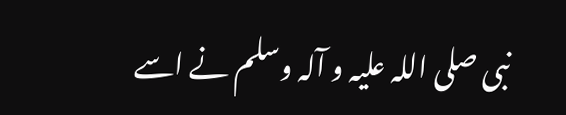نبی صلی اللہ علیہ و آلہ وسلم نے اسے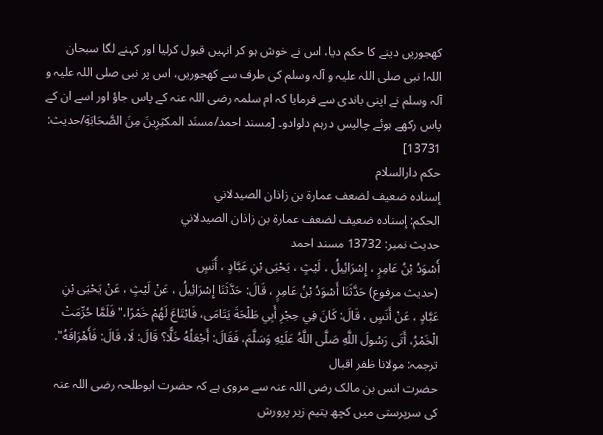کھجوریں دینے کا حکم دیا، اس نے خوش ہو کر انہیں قبول کرلیا اور کہنے لگا سبحان اللہ! نبی صلی اللہ علیہ و آلہ وسلم کی طرف سے کھجوریں، اس پر نبی صلی اللہ علیہ و آلہ وسلم نے اپنی باندی سے فرمایا کہ ام سلمہ رضی اللہ عنہ کے پاس جاؤ اور اسے ان کے پاس رکھے ہوئے چالیس درہم دلوادو۔ [مسند احمد/مسنَد المكثِرِینَ مِنَ الصَّحَابَةِ/حدیث: 13731]
حکم دارالسلام
إسنادہ ضعیف لضعف عمارۃ بن زاذان الصيدلاني
الحكم: إسنادہ ضعیف لضعف عمارۃ بن زاذان الصيدلاني
حدیث نمبر: 13732 مسند احمد
أَسْوَدُ بْنُ عَامِرٍ ، إِسْرَائِيلُ ، لَيْثٍ ، يَحْيَى بْنِ عَبَّادٍ ، أَنَسٍ
(حديث مرفوع) حَدَّثَنَا أَسْوَدُ بْنُ عَامِرٍ ، قَالَ: حَدَّثَنَا إِسْرَائِيلُ ، عَنْ لَيْثٍ ، عَنْ يَحْيَى بْنِ عَبَّادٍ ، عَنْ أَنَسٍ ، قَالَ: كَانَ فِي حِجْرِ أَبِي طَلْحَةَ يَتَامَى، فَابْتَاعَ لَهُمْ خَمْرًا،" فَلَمَّا حُرِّمَتْ الْخَمْرُ، أَتَى رَسُولَ اللَّهِ صَلَّى اللَّهُ عَلَيْهِ وَسَلَّمَ، فَقَالَ: أَجْعَلُهُ خَلًّا؟ قَالَ: لَا، قَالَ: فَأَهْرَاقَهُ".
ترجمہ: مولانا ظفر اقبال
حضرت انس بن مالک رضی اللہ عنہ سے مروی ہے کہ حضرت ابوطلحہ رضی اللہ عنہ کی سرپرستی میں کچھ یتیم زیر پرورش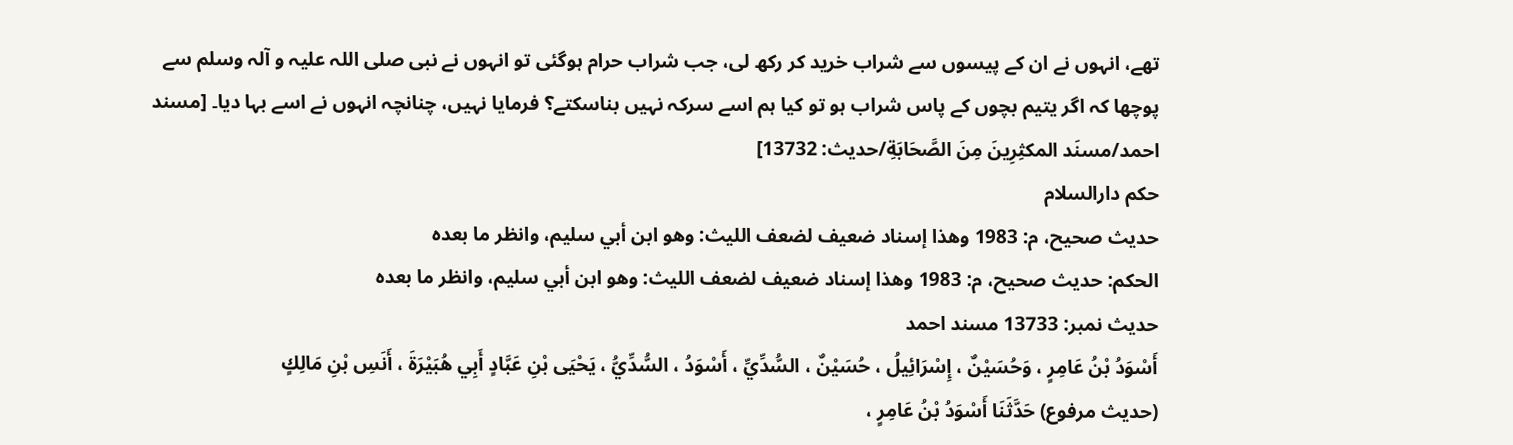تھے، انہوں نے ان کے پیسوں سے شراب خرید کر رکھ لی، جب شراب حرام ہوگئی تو انہوں نے نبی صلی اللہ علیہ و آلہ وسلم سے پوچھا کہ اگر یتیم بچوں کے پاس شراب ہو تو کیا ہم اسے سرکہ نہیں بناسکتے؟ فرمایا نہیں، چنانچہ انہوں نے اسے بہا دیا۔ [مسند احمد/مسنَد المكثِرِینَ مِنَ الصَّحَابَةِ/حدیث: 13732]
حکم دارالسلام
حدیث صحیح، م: 1983 وھذا إسناد ضعیف لضعف اللیث: وھو ابن أبي سلیم، وانظر ما بعدہ
الحكم: حدیث صحیح، م: 1983 وھذا إسناد ضعیف لضعف اللیث: وھو ابن أبي سلیم، وانظر ما بعدہ
حدیث نمبر: 13733 مسند احمد
أَسْوَدُ بْنُ عَامِرٍ ، وَحُسَيْنٌ ، إِسْرَائِيلُ ، حُسَيْنٌ ، السُّدِّيِّ ، أَسْوَدُ ، السُّدِّيُّ ، يَحْيَى بْنِ عَبَّادٍ أَبِي هُبَيْرَةَ ، أَنَسِ بْنِ مَالِكٍ
(حديث مرفوع) حَدَّثَنَا أَسْوَدُ بْنُ عَامِرٍ ،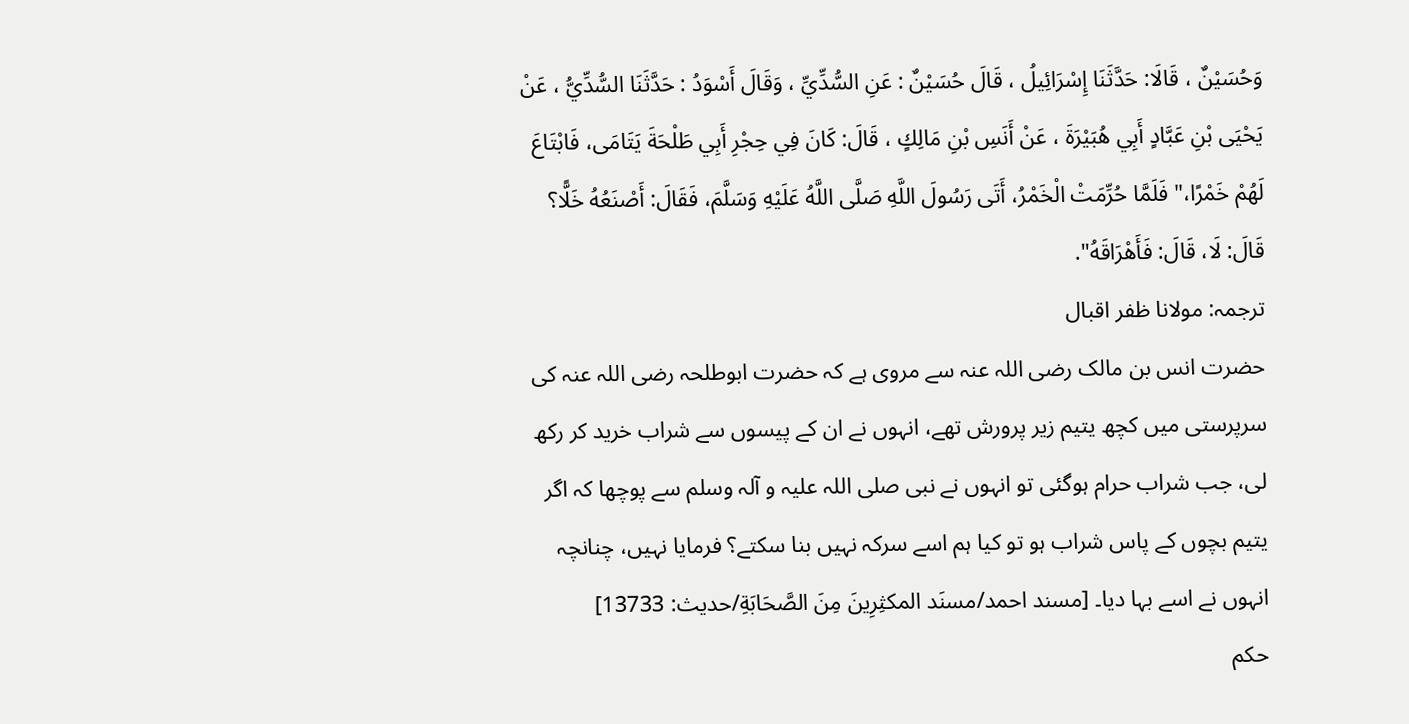وَحُسَيْنٌ ، قَالَا: حَدَّثَنَا إِسْرَائِيلُ ، قَالَ حُسَيْنٌ : عَنِ السُّدِّيِّ ، وَقَالَ أَسْوَدُ : حَدَّثَنَا السُّدِّيُّ ، عَنْ يَحْيَى بْنِ عَبَّادٍ أَبِي هُبَيْرَةَ ، عَنْ أَنَسِ بْنِ مَالِكٍ ، قَالَ: كَانَ فِي حِجْرِ أَبِي طَلْحَةَ يَتَامَى، فَابْتَاعَ لَهُمْ خَمْرًا،" فَلَمَّا حُرِّمَتْ الْخَمْرُ، أَتَى رَسُولَ اللَّهِ صَلَّى اللَّهُ عَلَيْهِ وَسَلَّمَ، فَقَالَ: أَصْنَعُهُ خَلًّا؟ قَالَ: لَا، قَالَ: فَأَهْرَاقَهُ".
ترجمہ: مولانا ظفر اقبال
حضرت انس بن مالک رضی اللہ عنہ سے مروی ہے کہ حضرت ابوطلحہ رضی اللہ عنہ کی سرپرستی میں کچھ یتیم زیر پرورش تھے، انہوں نے ان کے پیسوں سے شراب خرید کر رکھ لی، جب شراب حرام ہوگئی تو انہوں نے نبی صلی اللہ علیہ و آلہ وسلم سے پوچھا کہ اگر یتیم بچوں کے پاس شراب ہو تو کیا ہم اسے سرکہ نہیں بنا سکتے؟ فرمایا نہیں، چنانچہ انہوں نے اسے بہا دیا۔ [مسند احمد/مسنَد المكثِرِینَ مِنَ الصَّحَابَةِ/حدیث: 13733]
حکم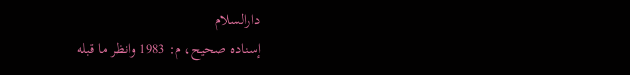دارالسلام
إسناده صحيح، م: 1983 وانظر ما قبله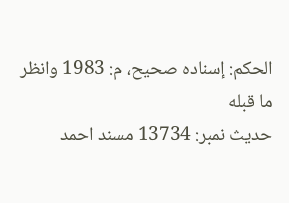الحكم: إسناده صحيح، م: 1983 وانظر ما قبله
حدیث نمبر: 13734 مسند احمد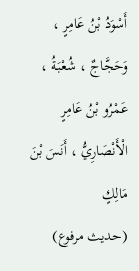أَسْوَدُ بْنُ عَامِرٍ ، وَحَجَّاجٌ ، شُعْبَةُ ، عَمْرُو بْنُ عَامِرٍ الْأَنْصَارِيُّ ، أَنَسَ بْنَ مَالِكٍ
(حديث مرفوع)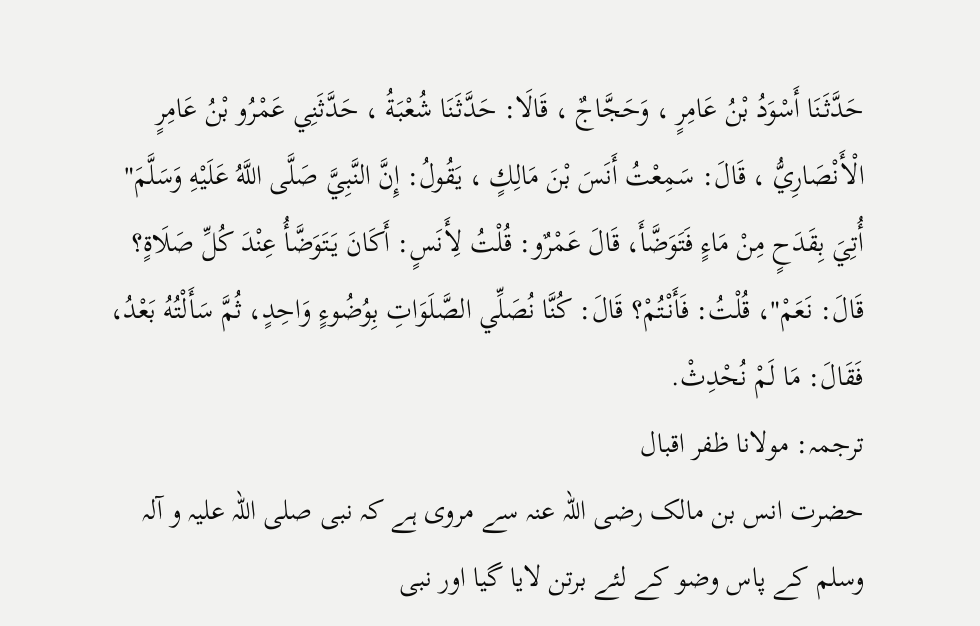حَدَّثَنَا أَسْوَدُ بْنُ عَامِرٍ ، وَحَجَّاجٌ ، قَالَا: حَدَّثَنَا شُعْبَةُ ، حَدَّثَنِي عَمْرُو بْنُ عَامِرٍ الْأَنْصَارِيُّ ، قَالَ: سَمِعْتُ أَنَسَ بْنَ مَالِكٍ ، يَقُولُ: إِنَّ النَّبِيَّ صَلَّى اللَّهُ عَلَيْهِ وَسَلَّمَ" أُتِيَ بِقَدَحٍ مِنْ مَاءٍ فَتَوَضَّأَ، قَالَ عَمْرٌو: قُلْتُ لِأَنَسٍ: أَكَانَ يَتَوَضَّأُ عِنْدَ كُلِّ صَلَاةٍ؟ قَالَ: نَعَمْ"، قُلْتُ: فَأَنْتُمْ؟ قَالَ: كُنَّا نُصَلِّي الصَّلَوَاتِ بِوُضُوءٍ وَاحِدٍ، ثُمَّ سَأَلْتُهُ بَعْدُ، فَقَالَ: مَا لَمْ نُحْدِثْ.
ترجمہ: مولانا ظفر اقبال
حضرت انس بن مالک رضی اللہ عنہ سے مروی ہے کہ نبی صلی اللہ علیہ و آلہ وسلم کے پاس وضو کے لئے برتن لایا گیا اور نبی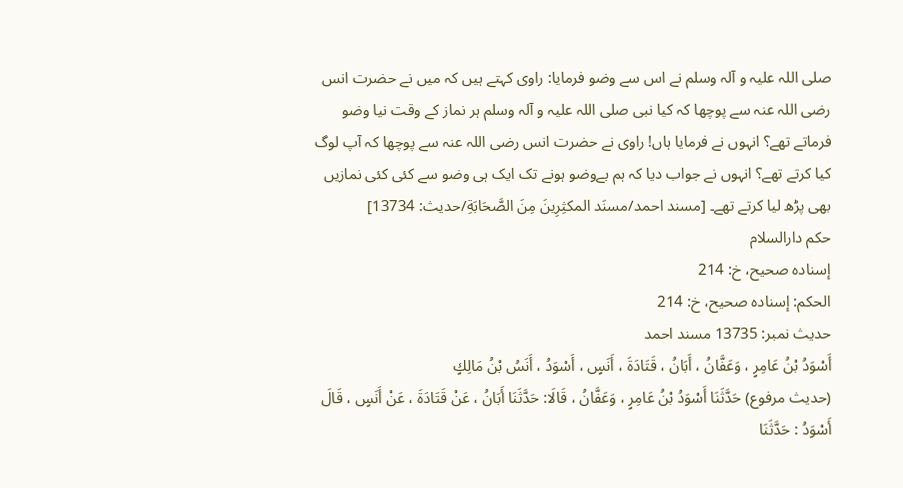صلی اللہ علیہ و آلہ وسلم نے اس سے وضو فرمایا: راوی کہتے ہیں کہ میں نے حضرت انس رضی اللہ عنہ سے پوچھا کہ کیا نبی صلی اللہ علیہ و آلہ وسلم ہر نماز کے وقت نیا وضو فرماتے تھے؟ انہوں نے فرمایا ہاں! راوی نے حضرت انس رضی اللہ عنہ سے پوچھا کہ آپ لوگ کیا کرتے تھے؟ انہوں نے جواب دیا کہ ہم بےوضو ہونے تک ایک ہی وضو سے کئی کئی نمازیں بھی پڑھ لیا کرتے تھے۔ [مسند احمد/مسنَد المكثِرِینَ مِنَ الصَّحَابَةِ/حدیث: 13734]
حکم دارالسلام
إسناده صحيح، خ: 214
الحكم: إسناده صحيح، خ: 214
حدیث نمبر: 13735 مسند احمد
أَسْوَدُ بْنُ عَامِرٍ ، وَعَفَّانُ ، أَبَانُ ، قَتَادَةَ ، أَنَسٍ ، أَسْوَدُ ، أَنَسُ بْنُ مَالِكٍ
(حديث مرفوع) حَدَّثَنَا أَسْوَدُ بْنُ عَامِرٍ ، وَعَفَّانُ ، قَالَا: حَدَّثَنَا أَبَانُ ، عَنْ قَتَادَةَ ، عَنْ أَنَسٍ ، قَالَ أَسْوَدُ : حَدَّثَنَا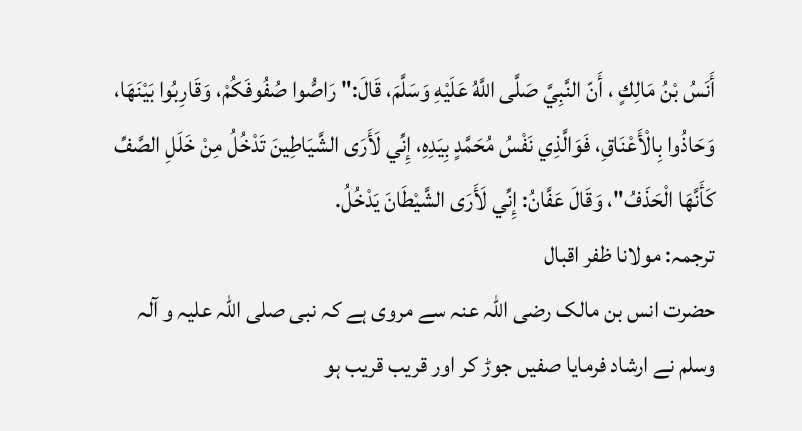أَنَسُ بْنُ مَالِكٍ ، أَنّ النَّبِيَّ صَلَّى اللَّهُ عَلَيْهِ وَسَلَّمَ، قَالَ:" رَاصُّوا صُفُوفَكُمْ، وَقَارِبُوا بَيْنَهَا، وَحَاذُوا بِالْأَعْنَاقِ، فَوَالَّذِي نَفْسُ مُحَمَّدٍ بِيَدِهِ، إِنِّي لَأَرَى الشَّيَاطِينَ تَدْخُلُ مِنْ خَلَلِ الصَّفِّ كَأَنَّهَا الْحَذَفُ"، وَقَالَ عَفَّانُ: إِنِّي لَأَرَى الشَّيْطَانَ يَدْخُلُ.
ترجمہ: مولانا ظفر اقبال
حضرت انس بن مالک رضی اللہ عنہ سے مروی ہے کہ نبی صلی اللہ علیہ و آلہ وسلم نے ارشاد فرمایا صفیں جوڑ کر اور قریب قریب ہو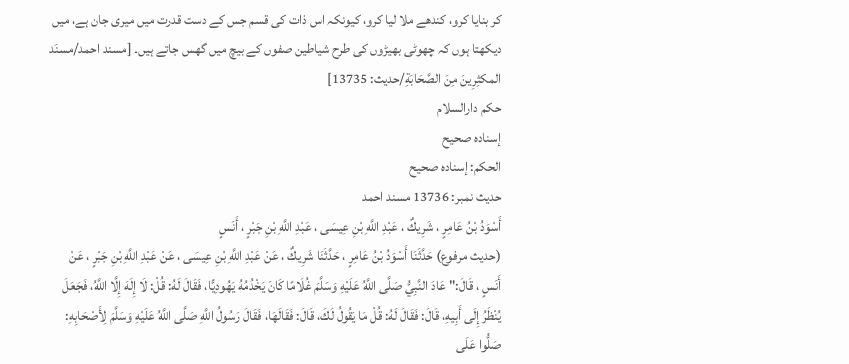کر بنایا کرو، کندھے ملا لیا کرو، کیونکہ اس ذات کی قسم جس کے دست قدرت میں میری جان ہے، میں دیکھتا ہوں کہ چھوٹی بھیڑوں کی طرح شیاطین صفوں کے بیچ میں گھس جاتے ہیں۔ [مسند احمد/مسنَد المكثِرِینَ مِنَ الصَّحَابَةِ/حدیث: 13735]
حکم دارالسلام
إسناده صحيح
الحكم: إسناده صحيح
حدیث نمبر: 13736 مسند احمد
أَسْوَدُ بْنُ عَامِرٍ ، شَرِيكٌ ، عَبْدِ اللَّهِ بْنِ عِيسَى ، عَبْدِ اللَّهِ بْنِ جَبْرٍ ، أَنَسٍ
(حديث مرفوع) حَدَّثَنَا أَسْوَدُ بْنُ عَامِرٍ ، حَدَّثَنَا شَرِيكٌ ، عَنْ عَبْدِ اللَّهِ بْنِ عِيسَى ، عَنْ عَبْدِ اللَّهِ بْنِ جَبْرٍ ، عَنْ أَنَسٍ ، قَالَ:" عَادَ النَّبِيُّ صَلَّى اللَّهُ عَلَيْهِ وَسَلَّمَ غُلَامًا كَانَ يَخْدُمُهُ يَهُودِيًّا، فَقَالَ لَهُ: قُلْ: لَا إِلَهَ إِلَّا اللَّهُ، فَجَعَلَ يُنْظَرُ إِلَى أَبِيهِ، قَالَ: فَقَالَ لَهُ: قُلْ مَا يَقُولُ لَكَ، قَالَ: فَقَالَهَا، فَقَالَ رَسُولُ اللَّهِ صَلَّى اللَّهُ عَلَيْهِ وَسَلَّمَ لِأَصْحَابِهِ: صَلُّوا عَلَى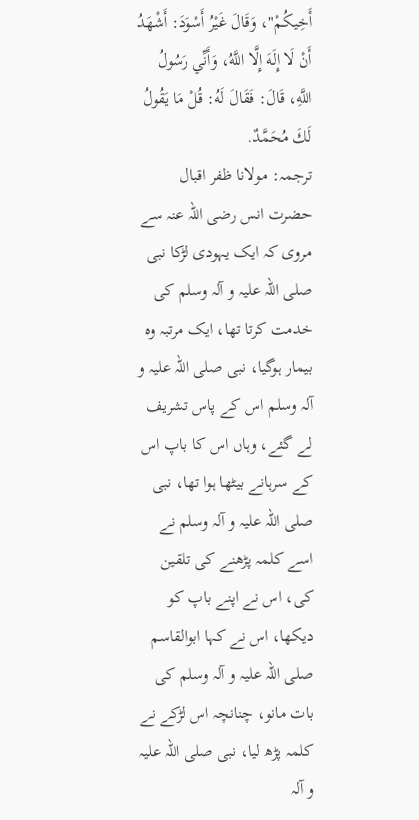أَخِيكُمْ"، وَقَالَ غَيْرُ أَسْوَدَ: أَشْهَدُ أَنْ لَا إِلَهَ إِلَّا اللَّهُ، وَأَنِّي رَسُولُ اللَّهِ، قَالَ: فَقَالَ لَهُ: قُلْ مَا يَقُولُ لَكَ مُحَمَّدٌ.
ترجمہ: مولانا ظفر اقبال
حضرت انس رضی اللہ عنہ سے مروی کہ ایک یہودی لڑکا نبی صلی اللہ علیہ و آلہ وسلم کی خدمت کرتا تھا، ایک مرتبہ وہ بیمار ہوگیا، نبی صلی اللہ علیہ و آلہ وسلم اس کے پاس تشریف لے گئے، وہاں اس کا باپ اس کے سرہانے بیٹھا ہوا تھا، نبی صلی اللہ علیہ و آلہ وسلم نے اسے کلمہ پڑھنے کی تلقین کی، اس نے اپنے باپ کو دیکھا، اس نے کہا ابوالقاسم صلی اللہ علیہ و آلہ وسلم کی بات مانو، چنانچہ اس لڑکے نے کلمہ پڑھ لیا، نبی صلی اللہ علیہ و آلہ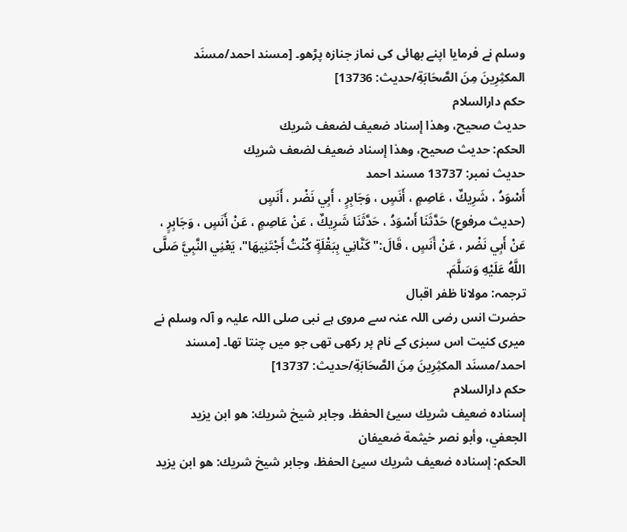وسلم نے فرمایا اپنے بھائی کی نماز جنازہ پڑھو۔ [مسند احمد/مسنَد المكثِرِینَ مِنَ الصَّحَابَةِ/حدیث: 13736]
حکم دارالسلام
حدیث صحیح، وھذا إسناد ضعیف لضعف شريك
الحكم: حدیث صحیح، وھذا إسناد ضعیف لضعف شريك
حدیث نمبر: 13737 مسند احمد
أَسْوَدُ ، شَرِيكٌ ، عَاصِمٍ ، أَنَسٍ ، وَجَابِرٍ ، أَبِي نَضْر ، أَنَسٍ
(حديث مرفوع) حَدَّثَنَا أَسْوَدُ ، حَدَّثَنَا شَرِيكٌ ، عَنْ عَاصِمٍ ، عَنْ أَنَسٍ ، وَجَابِرٍ ، عَنْ أَبِي نَضْر ، عَنْ أَنَسٍ ، قَالَ:" كَنَّانِي بِبَقْلَةٍ كُنْتُ أَجْتَنِيهَا"، يَعْنِي النَّبِيَّ صَلَّى اللَّهُ عَلَيْهِ وَسَلَّمَ.
ترجمہ: مولانا ظفر اقبال
حضرت انس رضی اللہ عنہ سے مروی ہے نبی صلی اللہ علیہ و آلہ وسلم نے میری کنیت اس سبزی کے نام پر رکھی تھی جو میں چنتا تھا۔ [مسند احمد/مسنَد المكثِرِینَ مِنَ الصَّحَابَةِ/حدیث: 13737]
حکم دارالسلام
إسنادہ ضعیف شريك سیئ الحفظ، وجابر شیخ شريك: ھو ابن یزید الجعفي، وأبو نصر خيثمة ضعیفان
الحكم: إسنادہ ضعیف شريك سیئ الحفظ، وجابر شیخ شريك: ھو ابن یزید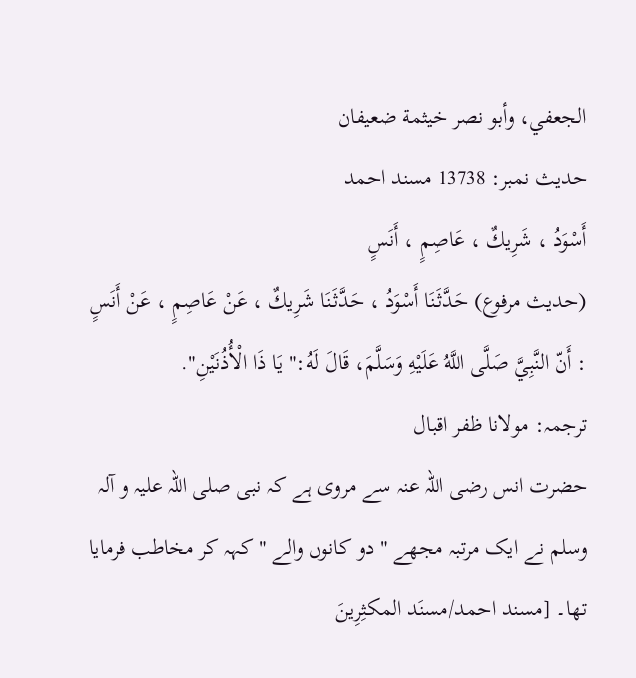الجعفي، وأبو نصر خيثمة ضعیفان
حدیث نمبر: 13738 مسند احمد
أَسْوَدُ ، شَرِيكٌ ، عَاصِمٍ ، أَنَسٍ
(حديث مرفوع) حَدَّثَنَا أَسْوَدُ ، حَدَّثَنَا شَرِيكٌ ، عَنْ عَاصِمٍ ، عَنْ أَنَسٍ : أَنّ النَّبِيَّ صَلَّى اللَّهُ عَلَيْهِ وَسَلَّمَ، قَالَ لَهُ:" يَا ذَا الْأُذُنَيْنِ".
ترجمہ: مولانا ظفر اقبال
حضرت انس رضی اللہ عنہ سے مروی ہے کہ نبی صلی اللہ علیہ و آلہ وسلم نے ایک مرتبہ مجھے " دو کانوں والے " کہہ کر مخاطب فرمایا تھا۔ [مسند احمد/مسنَد المكثِرِینَ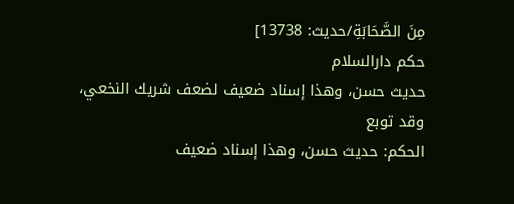مِنَ الصَّحَابَةِ/حدیث: 13738]
حکم دارالسلام
حدیث حسن، وھذا إسناد ضعیف لضعف شريك النخعي، وقد توبع
الحكم: حدیث حسن، وھذا إسناد ضعیف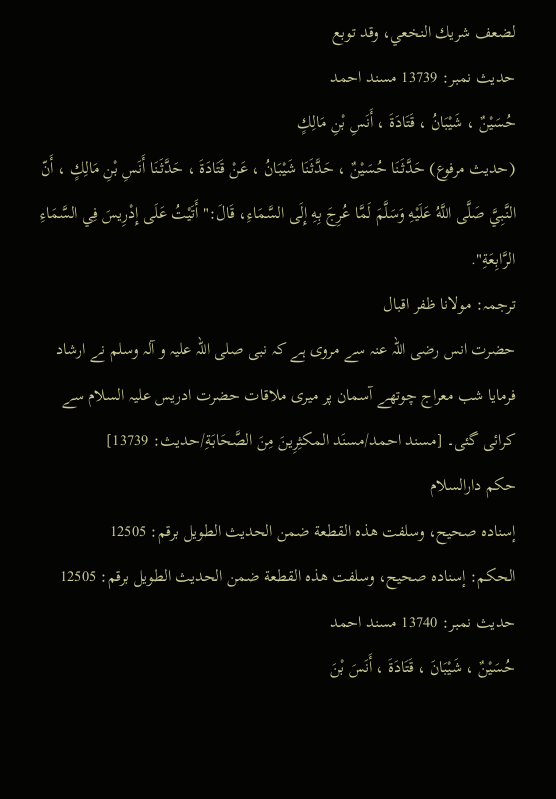لضعف شريك النخعي، وقد توبع
حدیث نمبر: 13739 مسند احمد
حُسَيْنٌ ، شَيْبَانُ ، قَتَادَةَ ، أَنَسِ بْنِ مَالِكٍ
(حديث مرفوع) حَدَّثَنَا حُسَيْنٌ ، حَدَّثَنَا شَيْبَانُ ، عَنْ قَتَادَةَ ، حَدَّثَنَا أَنَسِ بْنِ مَالِكٍ ، أَنّ النَّبِيَّ صَلَّى اللَّهُ عَلَيْهِ وَسَلَّمَ لَمَّا عُرِجَ بِهِ إِلَى السَّمَاءِ، قَالَ:" أَتَيْتُ عَلَى إِدْرِيسَ فِي السَّمَاءِ الرَّابِعَةِ".
ترجمہ: مولانا ظفر اقبال
حضرت انس رضی اللہ عنہ سے مروی ہے کہ نبی صلی اللہ علیہ و آلہ وسلم نے ارشاد فرمایا شب معراج چوتھے آسمان پر میری ملاقات حضرت ادریس علیہ السلام سے کرائی گئی۔ [مسند احمد/مسنَد المكثِرِینَ مِنَ الصَّحَابَةِ/حدیث: 13739]
حکم دارالسلام
إسناده صحيح، وسلفت هذه القطعة ضمن الحديث الطويل برقم: 12505
الحكم: إسناده صحيح، وسلفت هذه القطعة ضمن الحديث الطويل برقم: 12505
حدیث نمبر: 13740 مسند احمد
حُسَيْنٌ ، شَيْبَانَ ، قَتَادَةَ ، أَنَسَ بْنَ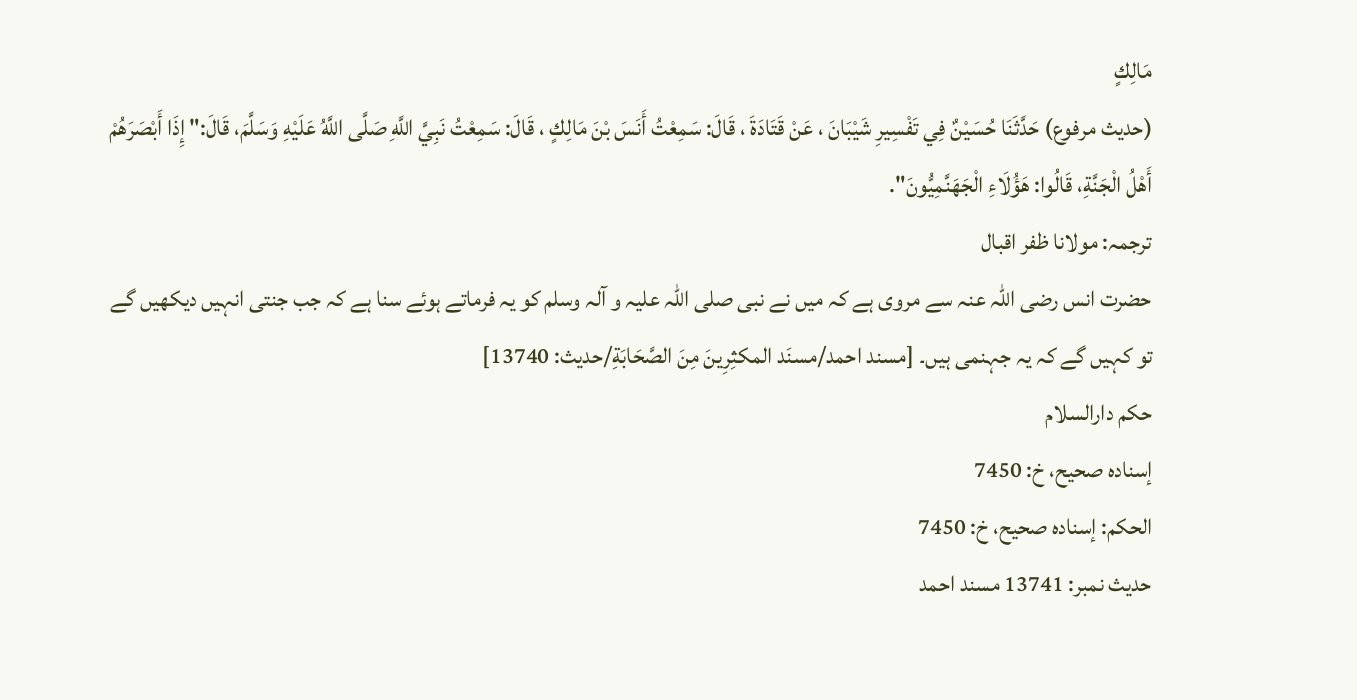مَالِكٍ
(حديث مرفوع) حَدَّثَنَا حُسَيْنٌ فِي تَفْسِيرِ شَيْبَانَ ، عَنْ قَتَادَةَ ، قَالَ: سَمِعْتُ أَنَسَ بْنَ مَالِكٍ ، قَالَ: سَمِعْتُ نَبِيَّ اللَّهِ صَلَّى اللَّهُ عَلَيْهِ وَسَلَّمَ، قَالَ:" إِذَا أَبْصَرَهُمْ أَهْلُ الْجَنَّةِ، قَالُوا: هَؤُلَاءِ الْجَهَنَّمِيُّونَ".
ترجمہ: مولانا ظفر اقبال
حضرت انس رضی اللہ عنہ سے مروی ہے کہ میں نے نبی صلی اللہ علیہ و آلہ وسلم کو یہ فرماتے ہوئے سنا ہے کہ جب جنتی انہیں دیکھیں گے تو کہیں گے کہ یہ جہنمی ہیں۔ [مسند احمد/مسنَد المكثِرِینَ مِنَ الصَّحَابَةِ/حدیث: 13740]
حکم دارالسلام
إسناده صحيح، خ: 7450
الحكم: إسناده صحيح، خ: 7450
حدیث نمبر: 13741 مسند احمد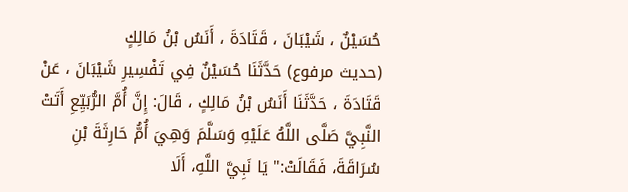حُسَيْنٌ ، شَيْبَانَ ، قَتَادَةَ ، أَنَسُ بْنُ مَالِكٍ
(حديث مرفوع) حَدَّثَنَا حُسَيْنٌ فِي تَفْسِيرِ شَيْبَانَ ، عَنْ قَتَادَةَ ، حَدَّثَنَا أَنَسُ بْنُ مَالِكٍ ، قَالَ: إِنَّ أُمَّ الرُّبَيِّعِ أَتَتْ النَّبِيَّ صَلَّى اللَّهُ عَلَيْهِ وَسَلَّمَ وَهِيَ أُمُّ حَارِثَةَ بْنِ سُرَاقَةَ، فَقَالَتْ:" يَا نَبِيَّ اللَّهِ، أَلَا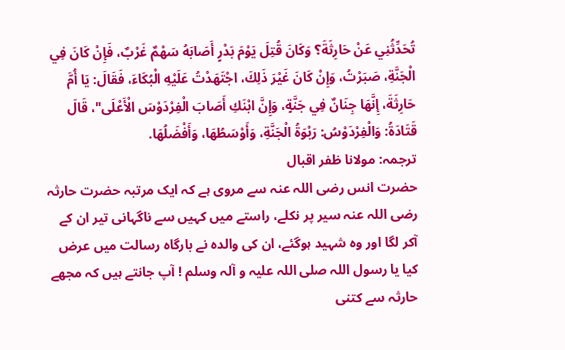تُحَدِّثُنِي عَنْ حَارِثَةَ؟ وَكَانَ قُتِلَ يَوْمَ بَدْرٍ أَصَابَهُ سَهْمٌ غَرْبٌ، فَإِنْ كَانَ فِي الْجَنَّةِ، صَبَرْتُ، وَإِنْ كَانَ غَيْرَ ذَلِكَ، اجْتَهَدْتُ عَلَيْهِ الْبُكَاءَ، فَقَالَ: يَا أُمَّ حَارِثَةَ، إِنَّهَا جِنَانٌ فِي جَنَّةٍ، وَإِنَّ ابْنَكِ أَصَابَ الْفِرْدَوْسَ الْأَعْلَى"، قَالَ قَتَادَةُ: وَالْفِرْدَوْسُ: رَبْوَةُ الْجَنَّةِ، وَأَوْسَطُهَا، وَأَفْضَلُهَا.
ترجمہ: مولانا ظفر اقبال
حضرت انس رضی اللہ عنہ سے مروی ہے کہ ایک مرتبہ حضرت حارثہ رضی اللہ عنہ سیر پر نکلے، راستے میں کہیں سے ناگہانی تیر ان کے آکر لگا اور وہ شہید ہوگئے، ان کی والدہ نے بارگاہ رسالت میں عرض کیا یا رسول اللہ صلی اللہ علیہ و آلہ وسلم ! آپ جانتے ہیں کہ مجھے حارثہ سے کتنی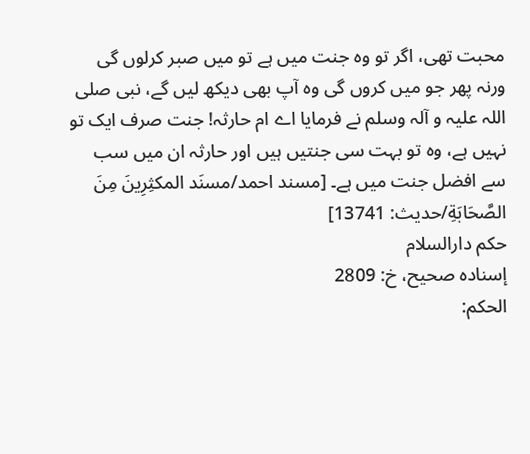محبت تھی، اگر تو وہ جنت میں ہے تو میں صبر کرلوں گی ورنہ پھر جو میں کروں گی وہ آپ بھی دیکھ لیں گے، نبی صلی اللہ علیہ و آلہ وسلم نے فرمایا اے ام حارثہ! جنت صرف ایک تو نہیں ہے، وہ تو بہت سی جنتیں ہیں اور حارثہ ان میں سب سے افضل جنت میں ہے۔ [مسند احمد/مسنَد المكثِرِینَ مِنَ الصَّحَابَةِ/حدیث: 13741]
حکم دارالسلام
إسناده صحيح، خ: 2809
الحكم: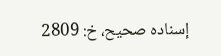إسناده صحيح، خ: 2809